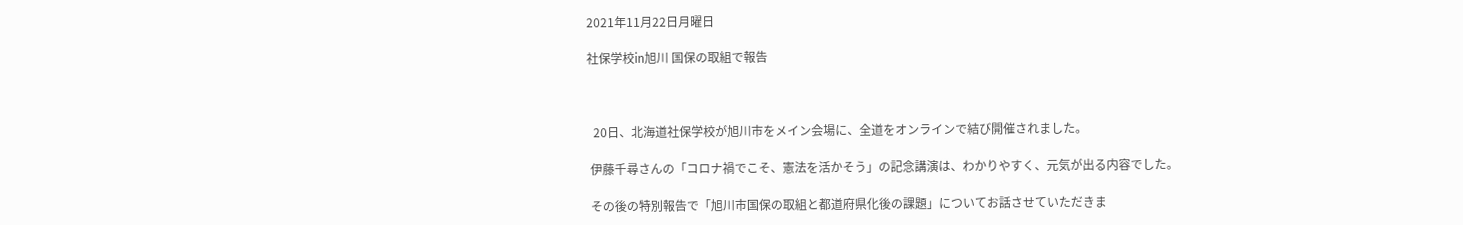2021年11月22日月曜日

社保学校in旭川 国保の取組で報告



  20日、北海道社保学校が旭川市をメイン会場に、全道をオンラインで結び開催されました。

 伊藤千尋さんの「コロナ禍でこそ、憲法を活かそう」の記念講演は、わかりやすく、元気が出る内容でした。

 その後の特別報告で「旭川市国保の取組と都道府県化後の課題」についてお話させていただきま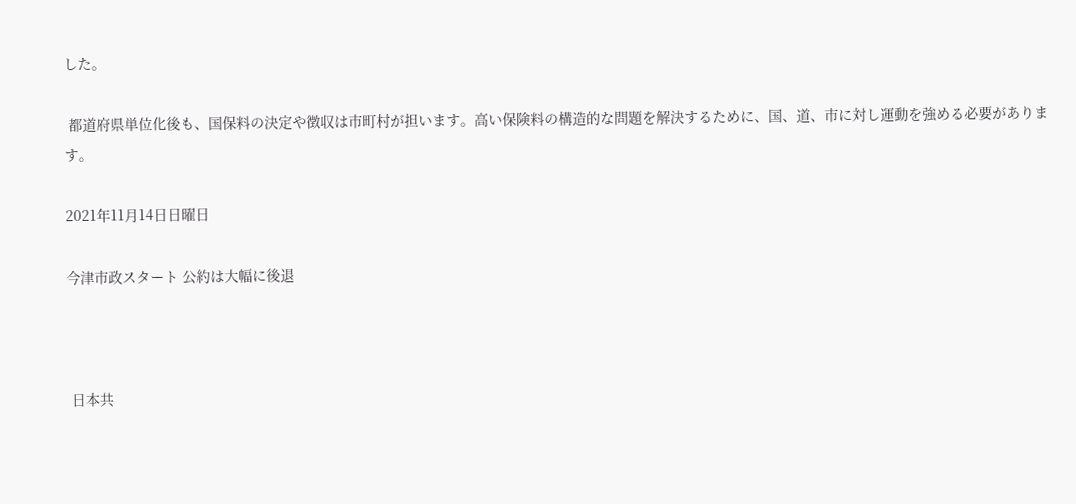した。

 都道府県単位化後も、国保料の決定や徴収は市町村が担います。高い保険料の構造的な問題を解決するために、国、道、市に対し運動を強める必要があります。

2021年11月14日日曜日

今津市政スタート 公約は大幅に後退



 日本共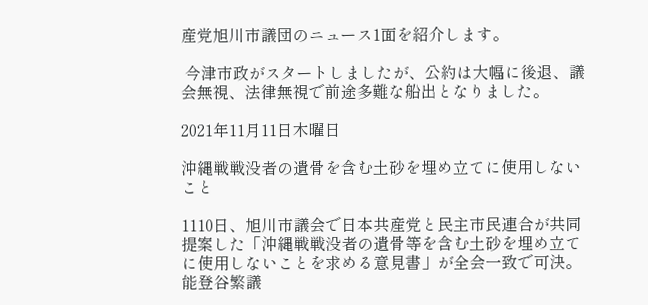産党旭川市議団のニュース1面を紹介します。

 今津市政がスタートしましたが、公約は大幅に後退、議会無視、法律無視で前途多難な船出となりました。

2021年11月11日木曜日

沖縄戦戦没者の遺骨を含む土砂を埋め立てに使用しないこと

1110日、旭川市議会で日本共産党と民主市民連合が共同提案した「沖縄戦戦没者の遺骨等を含む土砂を埋め立てに使用しないことを求める意見書」が全会一致で可決。能登谷繁議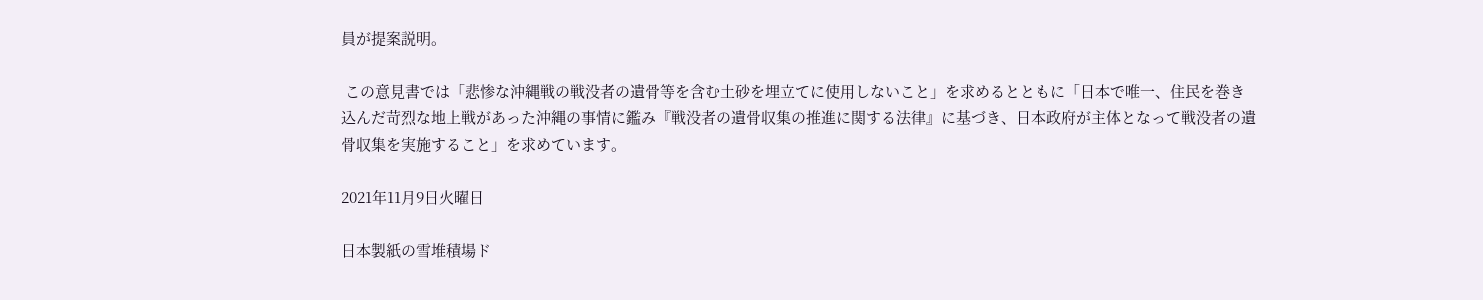員が提案説明。

 この意見書では「悲惨な沖縄戦の戦没者の遺骨等を含む土砂を埋立てに使用しないこと」を求めるとともに「日本で唯一、住民を巻き込んだ苛烈な地上戦があった沖縄の事情に鑑み『戦没者の遺骨収集の推進に関する法律』に基づき、日本政府が主体となって戦没者の遺骨収集を実施すること」を求めています。

2021年11月9日火曜日

日本製紙の雪堆積場ド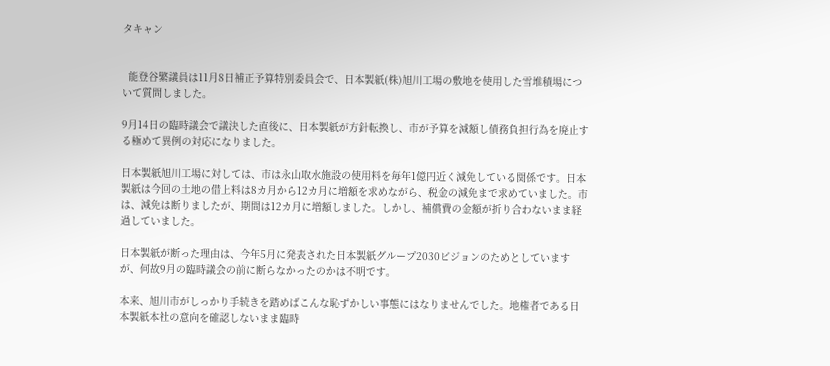タキャン


  能登谷繁議員は11月8日補正予算特別委員会で、日本製紙(株)旭川工場の敷地を使用した雪堆積場について質問しました。

9月14日の臨時議会で議決した直後に、日本製紙が方針転換し、市が予算を減額し債務負担行為を廃止する極めて異例の対応になりました。

日本製紙旭川工場に対しては、市は永山取水施設の使用料を毎年1億円近く減免している関係です。日本製紙は今回の土地の借上料は8カ月から12カ月に増額を求めながら、税金の減免まで求めていました。市は、減免は断りましたが、期間は12カ月に増額しました。しかし、補償費の金額が折り合わないまま経過していました。

日本製紙が断った理由は、今年5月に発表された日本製紙グループ2030ビジョンのためとしていますが、何故9月の臨時議会の前に断らなかったのかは不明です。

本来、旭川市がしっかり手続きを踏めばこんな恥ずかしい事態にはなりませんでした。地権者である日本製紙本社の意向を確認しないまま臨時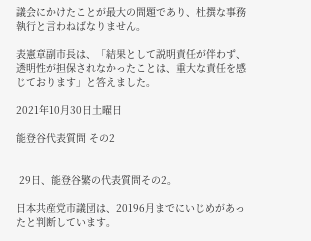議会にかけたことが最大の問題であり、杜撰な事務執行と言わねばなりません。

表憲章副市長は、「結果として説明責任が伴わず、透明性が担保されなかったことは、重大な責任を感じております」と答えました。

2021年10月30日土曜日

能登谷代表質問 その2


 29日、能登谷繁の代表質問その2。

日本共産党市議団は、20196月までにいじめがあったと判断しています。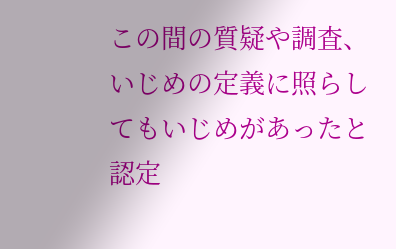この間の質疑や調査、いじめの定義に照らしてもいじめがあったと認定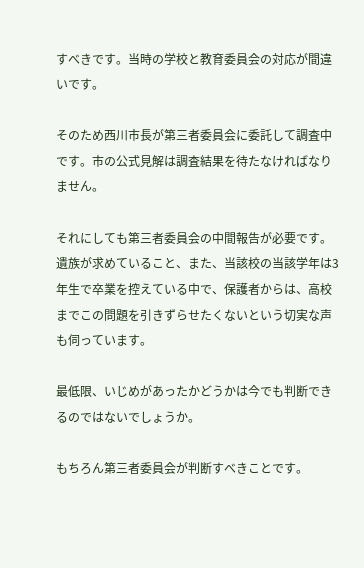すべきです。当時の学校と教育委員会の対応が間違いです。

そのため西川市長が第三者委員会に委託して調査中です。市の公式見解は調査結果を待たなければなりません。

それにしても第三者委員会の中間報告が必要です。遺族が求めていること、また、当該校の当該学年は3年生で卒業を控えている中で、保護者からは、高校までこの問題を引きずらせたくないという切実な声も伺っています。

最低限、いじめがあったかどうかは今でも判断できるのではないでしょうか。

もちろん第三者委員会が判断すべきことです。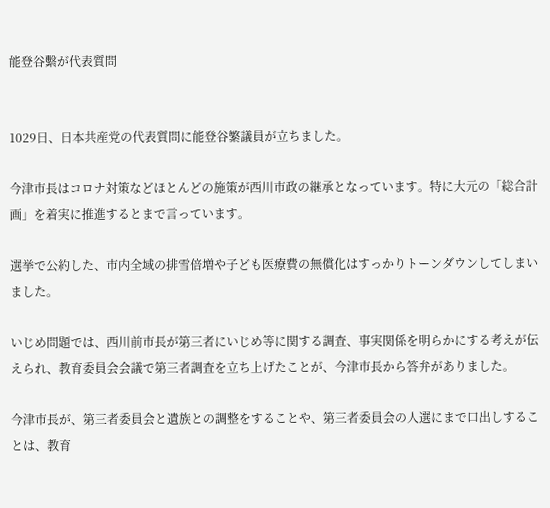能登谷繫が代表質問


1029日、日本共産党の代表質問に能登谷繁議員が立ちました。

今津市長はコロナ対策などほとんどの施策が西川市政の継承となっています。特に大元の「総合計画」を着実に推進するとまで言っています。

選挙で公約した、市内全域の排雪倍増や子ども医療費の無償化はすっかりトーンダウンしてしまいました。

いじめ問題では、西川前市長が第三者にいじめ等に関する調査、事実関係を明らかにする考えが伝えられ、教育委員会会議で第三者調査を立ち上げたことが、今津市長から答弁がありました。

今津市長が、第三者委員会と遺族との調整をすることや、第三者委員会の人選にまで口出しすることは、教育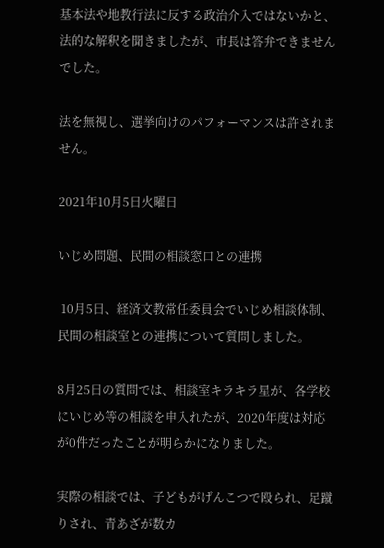基本法や地教行法に反する政治介入ではないかと、法的な解釈を聞きましたが、市長は答弁できませんでした。

法を無視し、選挙向けのパフォーマンスは許されません。

2021年10月5日火曜日

いじめ問題、民間の相談窓口との連携

 10月5日、経済文教常任委員会でいじめ相談体制、民間の相談室との連携について質問しました。

8月25日の質問では、相談室キラキラ星が、各学校にいじめ等の相談を申入れたが、2020年度は対応が0件だったことが明らかになりました。

実際の相談では、子どもがげんこつで殴られ、足蹴りされ、青あざが数カ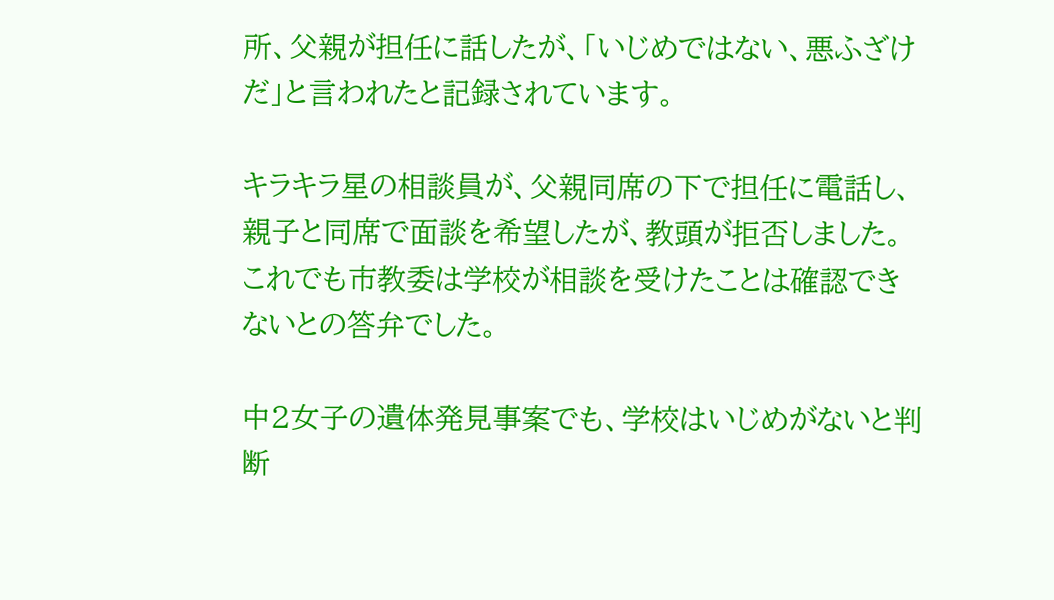所、父親が担任に話したが、「いじめではない、悪ふざけだ」と言われたと記録されています。

キラキラ星の相談員が、父親同席の下で担任に電話し、親子と同席で面談を希望したが、教頭が拒否しました。これでも市教委は学校が相談を受けたことは確認できないとの答弁でした。

中2女子の遺体発見事案でも、学校はいじめがないと判断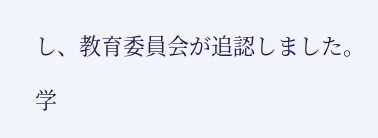し、教育委員会が追認しました。

学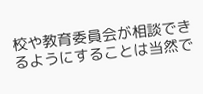校や教育委員会が相談できるようにすることは当然で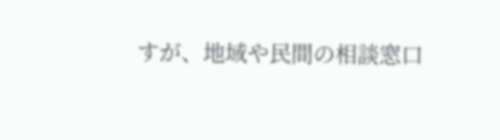すが、地域や民間の相談窓口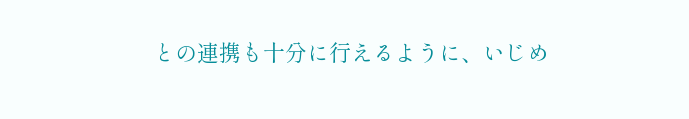との連携も十分に行えるように、いじめ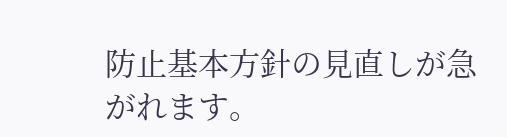防止基本方針の見直しが急がれます。